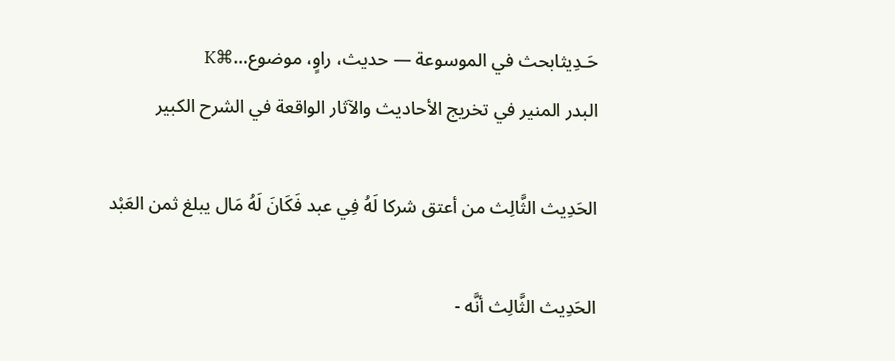حَـدِيثابحث في الموسوعة — حديث، راوٍ، موضوع…⌘K
البدر المنير في تخريج الأحاديث والآثار الواقعة في الشرح الكبير

الحَدِيث الثَّالِث من أعتق شركا لَهُ فِي عبد فَكَانَ لَهُ مَال يبلغ ثمن العَبْد

الحَدِيث الثَّالِث أنَّه -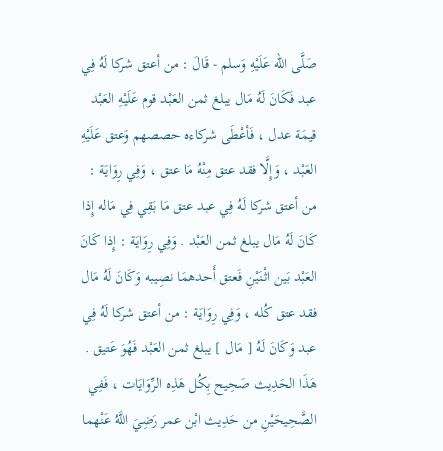صَلَّى الله عَلَيْهِ وَسلم - قَالَ : من أعتق شركا لَهُ فِي عبد فَكَانَ لَهُ مَال يبلغ ثمن العَبْد قوم عَلَيْهِ العَبْد قيمَة عدل ، فَأعْطَى شركاءه حصصهم وَعتق عَلَيْهِ العَبْد ، وَإِلَّا فقد عتق مِنْهُ مَا عتق ، وَفِي رِوَايَة : من أعتق شركا لَهُ فِي عبد عتق مَا بَقِي فِي مَاله إِذا كَانَ لَهُ مَال يبلغ ثمن العَبْد . وَفِي رِوَايَة : إِذا كَانَ العَبْد بَين اثْنَيْنِ فَعتق أَحدهمَا نصِيبه وَكَانَ لَهُ مَال فقد عتق كُله ، وَفِي رِوَايَة : من أعتق شركا لَهُ فِي عبد وَكَانَ لَهُ [ مَال ] يبلغ ثمن العَبْد فَهُوَ عَتيق . هَذَا الحَدِيث صَحِيح بِكُل هَذِه الرِّوَايَات ، فَفِي الصَّحِيحَيْنِ من حَدِيث ابْن عمر رَضِيَ اللَّهُ عَنْهما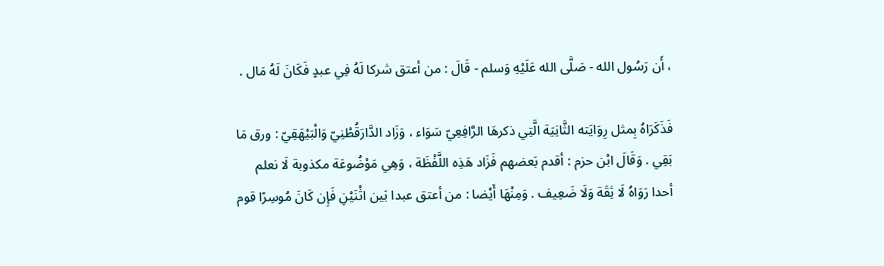، أَن رَسُول الله - صَلَّى الله عَلَيْهِ وَسلم - قَالَ : من أعتق شركا لَهُ فِي عبدٍ فَكَانَ لَهُ مَال .

فَذَكَرَاهُ بِمثل رِوَايَته الثَّانِيَة الَّتِي ذكرهَا الرَّافِعِيّ سَوَاء ، وَزَاد الدَّارَقُطْنِيّ وَالْبَيْهَقِيّ : ورق مَا بَقِي . وَقَالَ ابْن حزم : أقدم بَعضهم فَزَاد هَذِه اللَّفْظَة ، وَهِي مَوْضُوعَة مكذوبة لَا نعلم أحدا رَوَاهُ لَا ثِقَة وَلَا ضَعِيف . وَمِنْهَا أَيْضا : من أعتق عبدا بَين اثْنَيْنِ فَإِن كَانَ مُوسِرًا قوم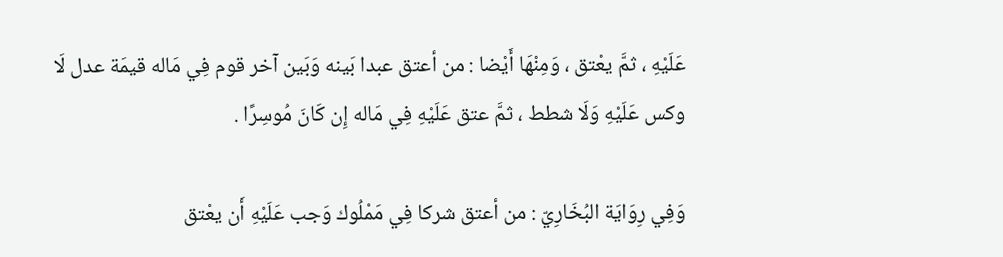عَلَيْهِ ، ثمَّ يعْتق ، وَمِنْهَا أَيْضا : من أعتق عبدا بَينه وَبَين آخر قوم فِي مَاله قيمَة عدل لَا وكس عَلَيْهِ وَلَا شطط ، ثمَّ عتق عَلَيْهِ فِي مَاله إِن كَانَ مُوسِرًا .

وَفِي رِوَايَة البُخَارِيّ : من أعتق شركا فِي مَمْلُوك وَجب عَلَيْهِ أَن يعْتق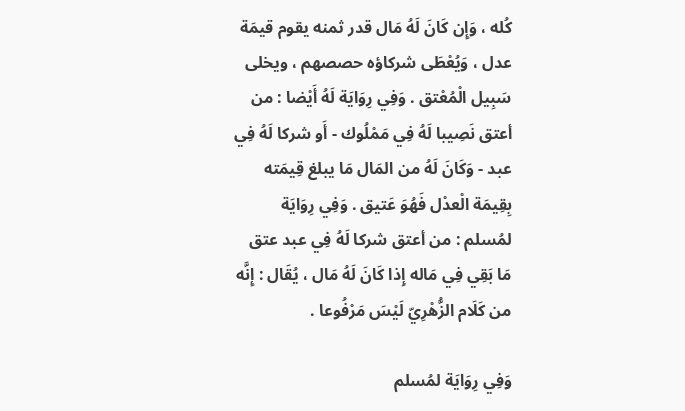كُله ، وَإِن كَانَ لَهُ مَال قدر ثمنه يقوم قيمَة عدل ، وَيُعْطَى شركاؤه حصصهم ، ويخلى سَبِيل الْمُعْتق . وَفِي رِوَايَة لَهُ أَيْضا : من أعتق نَصِيبا لَهُ فِي مَمْلُوك - أَو شركا لَهُ فِي عبد - وَكَانَ لَهُ من المَال مَا يبلغ قِيمَته بِقِيمَة الْعدْل فَهُوَ عَتيق . وَفِي رِوَايَة لمُسلم : من أعتق شركا لَهُ فِي عبد عتق مَا بَقِي فِي مَاله إِذا كَانَ لَهُ مَال ، يُقَال : إِنَّه من كَلَام الزُّهْرِيّ لَيْسَ مَرْفُوعا .

وَفِي رِوَايَة لمُسلم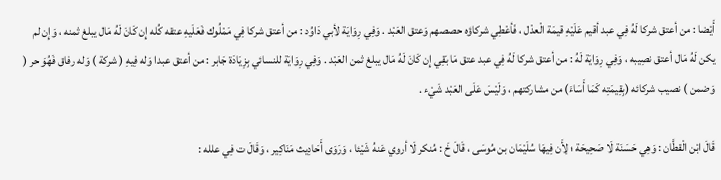أَيْضا : من أعتق شركا لَهُ فِي عبد أقيم عَلَيْهِ قيمَة الْعدْل ، فَأعْطِي شركاؤه حصصهم وَعتق العَبْد . وَفِي رِوَايَة لأبي دَاوُد : من أعتق شركا فِي مَمْلُوك فَعَلَيهِ عتقه كُله إِن كَانَ لَهُ مَال يبلغ ثمنه ، وَإِن لم يكن لَهُ مَال أعتق نصِيبه ، وَفِي رِوَايَة لَهُ : من أعتق شركا لَهُ فِي عبد عتق مَا بَقِي إِن كَانَ لَهُ مَال يبلغ ثمن العَبْد . وَفِي رِوَايَة للنسائي بِزِيَادَة جَابر : من أعتق عبدا وَله فِيهِ ( شركة ) وَله رفاق فَهُوَ حر ( وَضمن ) نصيب شركائه (بِقِيمَتِه كَمَا أَسَاءَ) من مشاركتهم ، وَلَيْسَ عَلَى العَبْد شَيْء .

قَالَ ابْن الْقطَّان : وَهِي حَسَنَة لَا صَحِيحَة ؛ لِأَن فِيهَا سُلَيْمَان بن مُوسَى ، قَالَ خَ : مُنكر لَا أروي عَنهُ شَيْئا ، وَرَوَى أَحَادِيث مَنَاكِير ، وَقَالَ ت فِي علله :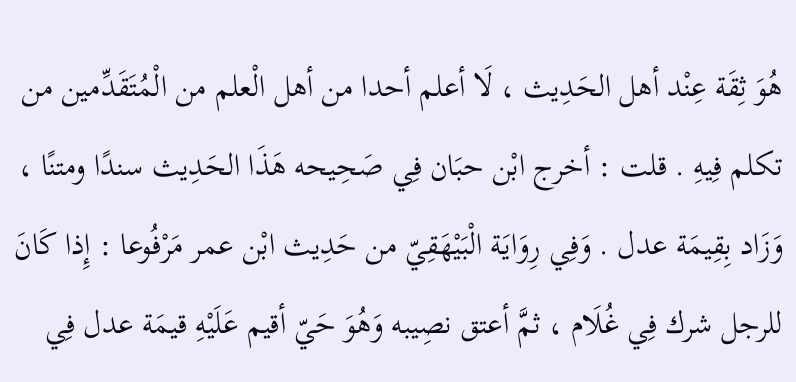هُوَ ثِقَة عِنْد أهل الحَدِيث ، لَا أعلم أحدا من أهل الْعلم من الْمُتَقَدِّمين من تكلم فِيهِ . قلت : أخرج ابْن حبَان فِي صَحِيحه هَذَا الحَدِيث سندًا ومتنًا ، وَزَاد بِقِيمَة عدل . وَفِي رِوَايَة الْبَيْهَقِيّ من حَدِيث ابْن عمر مَرْفُوعا : إِذا كَانَ للرجل شرك فِي غُلَام ، ثمَّ أعتق نصِيبه وَهُوَ حَيّ أقيم عَلَيْهِ قيمَة عدل فِي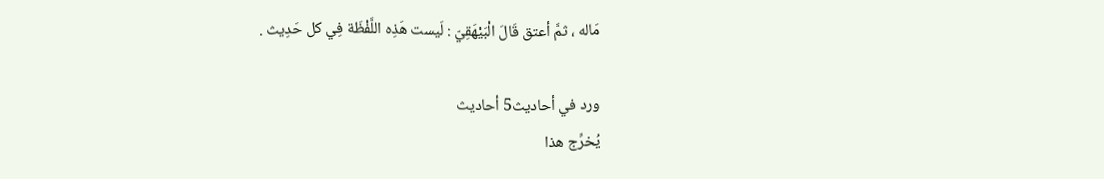مَاله ، ثمَّ أعتق قَالَ الْبَيْهَقِيّ : لَيست هَذِه اللَّفْظَة فِي كل حَدِيث .

ورد في أحاديث5 أحاديث
يُخرِّج هذا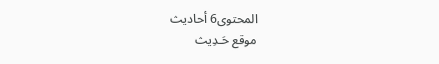المحتوى6 أحاديث
موقع حَـدِيث